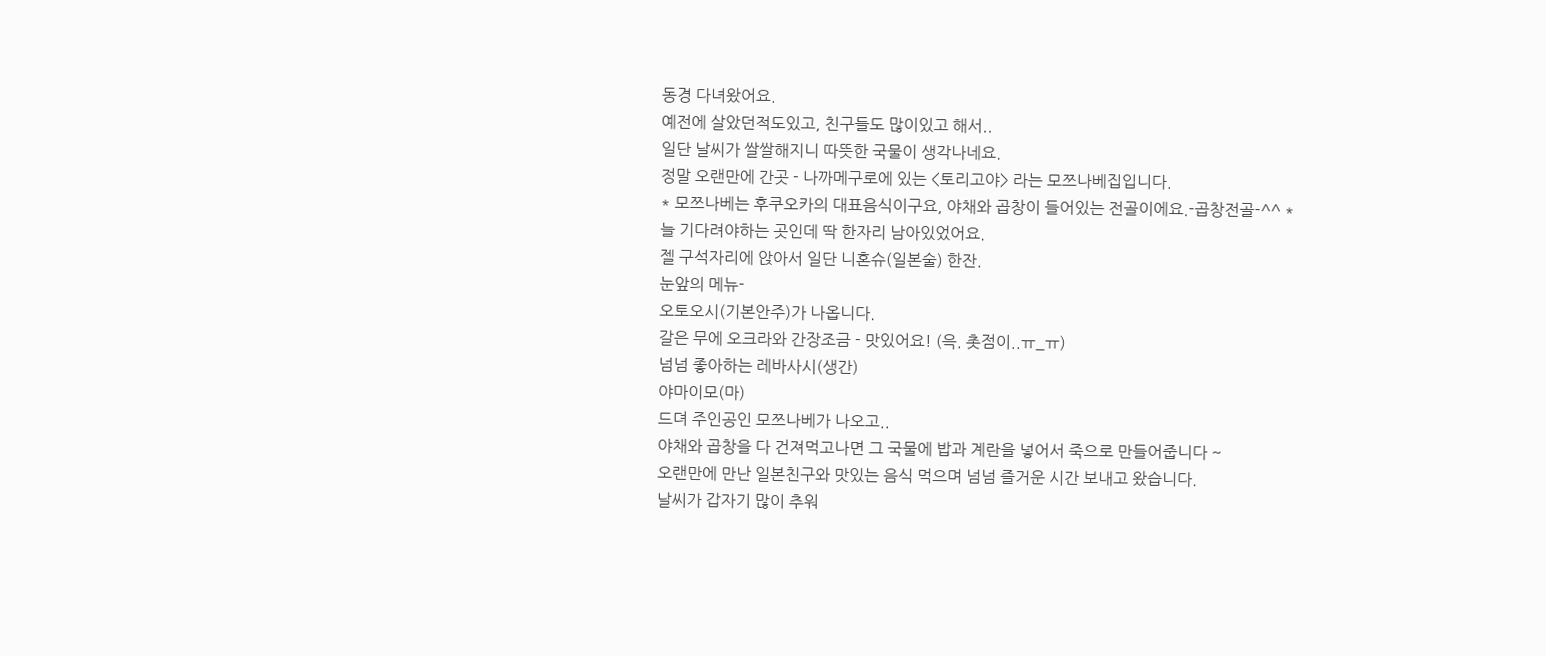동경 다녀왔어요.
예전에 살았던적도있고, 친구들도 많이있고 해서..
일단 날씨가 쌀쌀해지니 따뜻한 국물이 생각나네요.
정말 오랜만에 간곳 - 나까메구로에 있는 <토리고야> 라는 모쯔나베집입니다.
* 모쯔나베는 후쿠오카의 대표음식이구요, 야채와 곱창이 들어있는 전골이에요.-곱창전골-^^ *
늘 기다려야하는 곳인데 딱 한자리 남아있었어요.
젤 구석자리에 앉아서 일단 니혼슈(일본술) 한잔.
눈앞의 메뉴-
오토오시(기본안주)가 나옵니다.
갈은 무에 오크라와 간장조금 - 맛있어요! (윽. 촛점이..ㅠ_ㅠ)
넘넘 좋아하는 레바사시(생간)
야마이모(마)
드뎌 주인공인 모쯔나베가 나오고..
야채와 곱창을 다 건져먹고나면 그 국물에 밥과 계란을 넣어서 죽으로 만들어줍니다 ~
오랜만에 만난 일본친구와 맛있는 음식 먹으며 넘넘 즐거운 시간 보내고 왔습니다.
날씨가 갑자기 많이 추워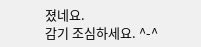졌네요.
감기 조심하세요. ^-^